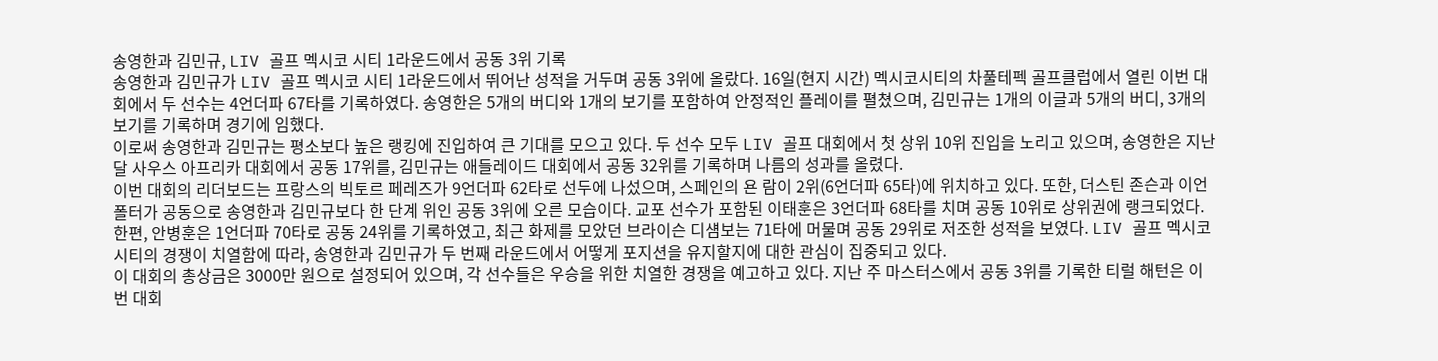송영한과 김민규, LIV 골프 멕시코 시티 1라운드에서 공동 3위 기록
송영한과 김민규가 LIV 골프 멕시코 시티 1라운드에서 뛰어난 성적을 거두며 공동 3위에 올랐다. 16일(현지 시간) 멕시코시티의 차풀테펙 골프클럽에서 열린 이번 대회에서 두 선수는 4언더파 67타를 기록하였다. 송영한은 5개의 버디와 1개의 보기를 포함하여 안정적인 플레이를 펼쳤으며, 김민규는 1개의 이글과 5개의 버디, 3개의 보기를 기록하며 경기에 임했다.
이로써 송영한과 김민규는 평소보다 높은 랭킹에 진입하여 큰 기대를 모으고 있다. 두 선수 모두 LIV 골프 대회에서 첫 상위 10위 진입을 노리고 있으며, 송영한은 지난달 사우스 아프리카 대회에서 공동 17위를, 김민규는 애들레이드 대회에서 공동 32위를 기록하며 나름의 성과를 올렸다.
이번 대회의 리더보드는 프랑스의 빅토르 페레즈가 9언더파 62타로 선두에 나섰으며, 스페인의 욘 람이 2위(6언더파 65타)에 위치하고 있다. 또한, 더스틴 존슨과 이언 폴터가 공동으로 송영한과 김민규보다 한 단계 위인 공동 3위에 오른 모습이다. 교포 선수가 포함된 이태훈은 3언더파 68타를 치며 공동 10위로 상위권에 랭크되었다.
한편, 안병훈은 1언더파 70타로 공동 24위를 기록하였고, 최근 화제를 모았던 브라이슨 디섐보는 71타에 머물며 공동 29위로 저조한 성적을 보였다. LIV 골프 멕시코 시티의 경쟁이 치열함에 따라, 송영한과 김민규가 두 번째 라운드에서 어떻게 포지션을 유지할지에 대한 관심이 집중되고 있다.
이 대회의 총상금은 3000만 원으로 설정되어 있으며, 각 선수들은 우승을 위한 치열한 경쟁을 예고하고 있다. 지난 주 마스터스에서 공동 3위를 기록한 티럴 해턴은 이번 대회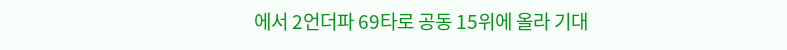에서 2언더파 69타로 공동 15위에 올라 기대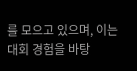를 모으고 있으며, 이는 대회 경험을 바탕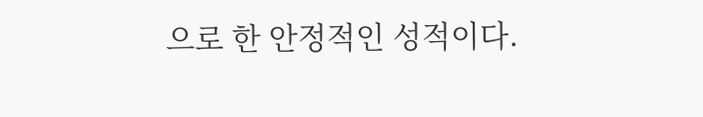으로 한 안정적인 성적이다.